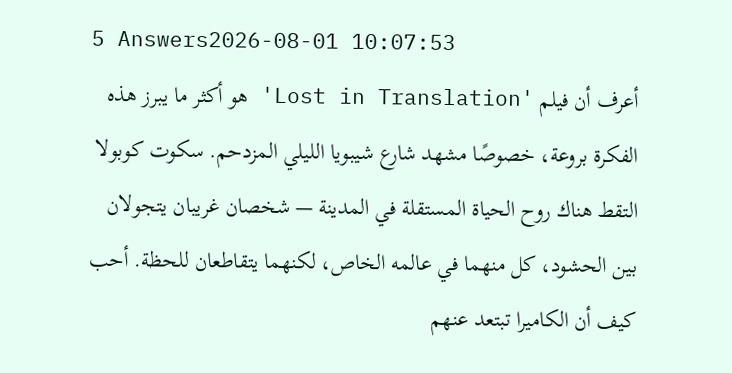5 Answers2026-08-01 10:07:53
أعرف أن فيلم 'Lost in Translation' هو أكثر ما يبرز هذه الفكرة بروعة، خصوصًا مشهد شارع شيبويا الليلي المزدحم. سكوت كوبولا التقط هناك روح الحياة المستقلة في المدينة — شخصان غريبان يتجولان بين الحشود، كل منهما في عالمه الخاص، لكنهما يتقاطعان للحظة. أحب كيف أن الكاميرا تبتعد عنهم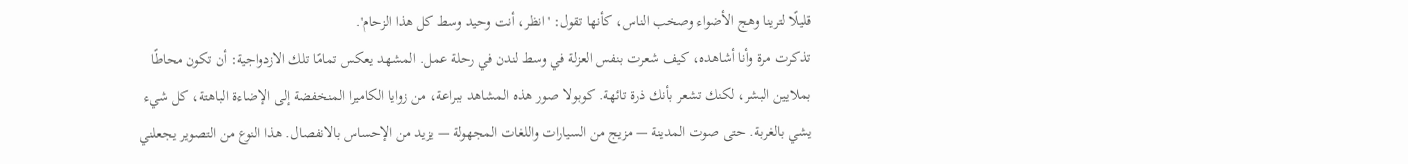قليلًا لترينا وهج الأضواء وصخب الناس، كأنها تقول: 'انظر، أنت وحيد وسط كل هذا الزحام'.
تذكرت مرة وأنا أشاهده، كيف شعرت بنفس العزلة في وسط لندن في رحلة عمل. المشهد يعكس تمامًا تلك الازدواجية: أن تكون محاطًا بملايين البشر، لكنك تشعر بأنك ذرة تائهة. كوبولا صور هذه المشاهد ببراعة، من زوايا الكاميرا المنخفضة إلى الإضاءة الباهتة، كل شيء يشي بالغربة. حتى صوت المدينة — مزيج من السيارات واللغات المجهولة — يزيد من الإحساس بالانفصال. هذا النوع من التصوير يجعلني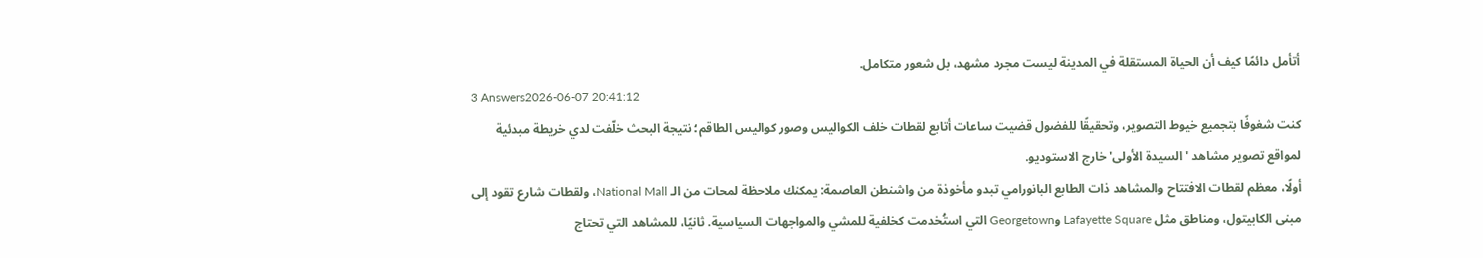أتأمل دائمًا كيف أن الحياة المستقلة في المدينة ليست مجرد مشهد، بل شعور متكامل.
3 Answers2026-06-07 20:41:12
كنت شغوفًا بتجميع خيوط التصوير، وتحقيقًا للفضول قضيت ساعات أتابع لقطات خلف الكواليس وصور كواليس الطاقم؛ نتيجة البحث خلّفت لدي خريطة مبدئية لمواقع تصوير مشاهد 'السيدة الأولى' خارج الاستوديو.
أولًا، معظم لقطات الافتتاح والمشاهد ذات الطابع البانورامي تبدو مأخوذة من واشنطن العاصمة: يمكنك ملاحظة لمحات من الـ National Mall، ولقطات شارع تقود إلى مبنى الكابيتول، ومناطق مثل Lafayette Square وGeorgetown التي استُخدمت كخلفية للمشي والمواجهات السياسية. ثانيًا، للمشاهد التي تحتاج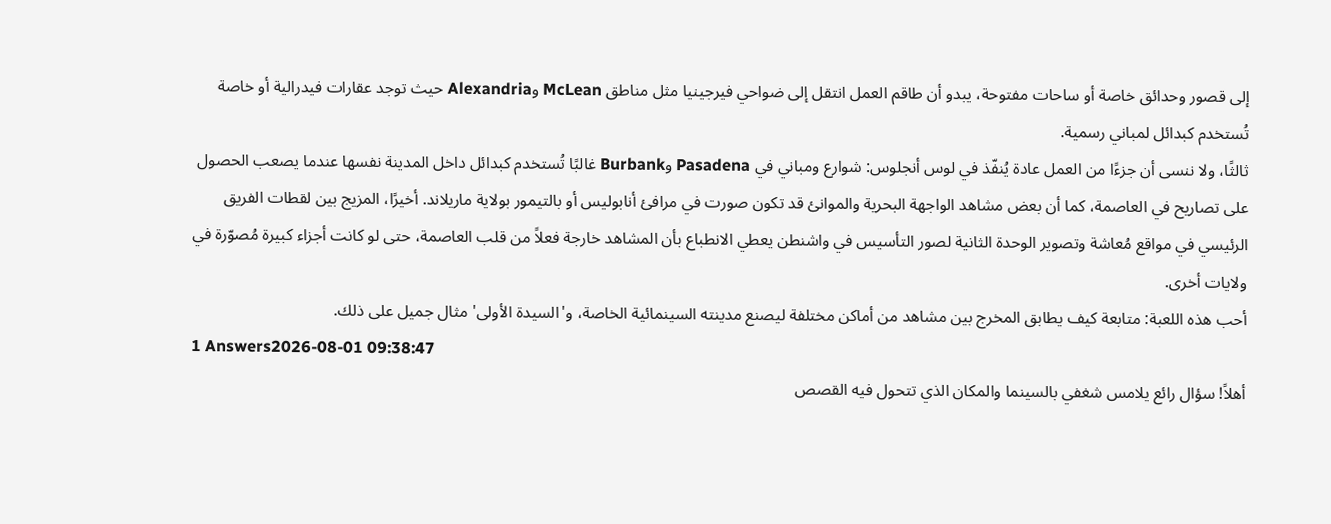إلى قصور وحدائق خاصة أو ساحات مفتوحة، يبدو أن طاقم العمل انتقل إلى ضواحي فيرجينيا مثل مناطق McLean وAlexandria حيث توجد عقارات فيدرالية أو خاصة تُستخدم كبدائل لمباني رسمية.
ثالثًا، ولا ننسى أن جزءًا من العمل عادة يُنفّذ في لوس أنجلوس: شوارع ومباني في Pasadena وBurbank غالبًا تُستخدم كبدائل داخل المدينة نفسها عندما يصعب الحصول على تصاريح في العاصمة، كما أن بعض مشاهد الواجهة البحرية والموانئ قد تكون صورت في مرافئ أنابوليس أو بالتيمور بولاية ماريلاند. أخيرًا، المزيج بين لقطات الفريق الرئيسي في مواقع مُعاشة وتصوير الوحدة الثانية لصور التأسيس في واشنطن يعطي الانطباع بأن المشاهد خارجة فعلاً من قلب العاصمة، حتى لو كانت أجزاء كبيرة مُصوّرة في ولايات أخرى.
أحب هذه اللعبة: متابعة كيف يطابق المخرج بين مشاهد من أماكن مختلفة ليصنع مدينته السينمائية الخاصة، و'السيدة الأولى' مثال جميل على ذلك.
1 Answers2026-08-01 09:38:47
أهلاً! سؤال رائع يلامس شغفي بالسينما والمكان الذي تتحول فيه القصص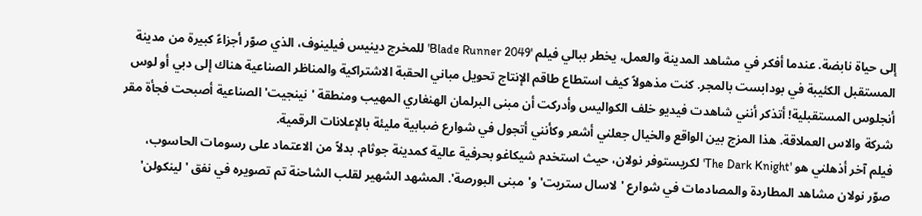إلى حياة نابضة. عندما أفكر في مشاهد المدينة والعمل، يخطر ببالي فيلم 'Blade Runner 2049' للمخرج دينيس فيلينوف، الذي صوّر أجزاءً كبيرة من مدينة المستقبل الكئيبة في بودابست بالمجر. كنت مذهولاً كيف استطاع طاقم الإنتاج تحويل مباني الحقبة الاشتراكية والمناظر الصناعية هناك إلى دبي أو لوس أنجلوس المستقبلية! أتذكر أنني شاهدت فيديو خلف الكواليس وأدركت أن مبنى البرلمان الهنغاري المهيب ومنطقة 'نينجيت' الصناعية أصبحت فجأة مقر شركة والاس العملاقة. هذا المزج بين الواقع والخيال جعلني أشعر وكأنني أتجول في شوارع ضبابية مليئة بالإعلانات الرقمية.
فيلم آخر أذهلني هو 'The Dark Knight' لكريستوفر نولان، حيث استخدم شيكاغو بحرفية عالية كمدينة جوثام. بدلاً من الاعتماد على رسومات الحاسوب، صوّر نولان مشاهد المطاردة والمصادمات في شوارع 'لاسال ستريت' و'مبنى البورصة'. المشهد الشهير لقلب الشاحنة تم تصويره في نفق 'لينكولن'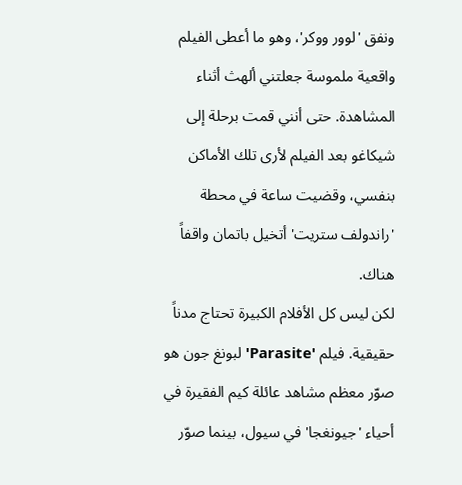ونفق 'لوور ووكر'، وهو ما أعطى الفيلم واقعية ملموسة جعلتني ألهث أثناء المشاهدة. حتى أنني قمت برحلة إلى شيكاغو بعد الفيلم لأرى تلك الأماكن بنفسي، وقضيت ساعة في محطة 'راندولف ستريت' أتخيل باتمان واقفاً هناك.
لكن ليس كل الأفلام الكبيرة تحتاج مدناً حقيقية. فيلم 'Parasite' لبونغ جون هو صوّر معظم مشاهد عائلة كيم الفقيرة في أحياء 'جيونغجا' في سيول، بينما صوّر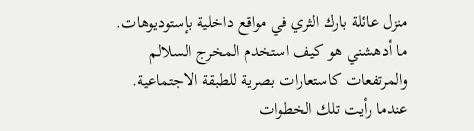منزل عائلة بارك الثري في مواقع داخلية بإستوديوهات. ما أدهشني هو كيف استخدم المخرج السلالم والمرتفعات كاستعارات بصرية للطبقة الاجتماعية. عندما رأيت تلك الخطوات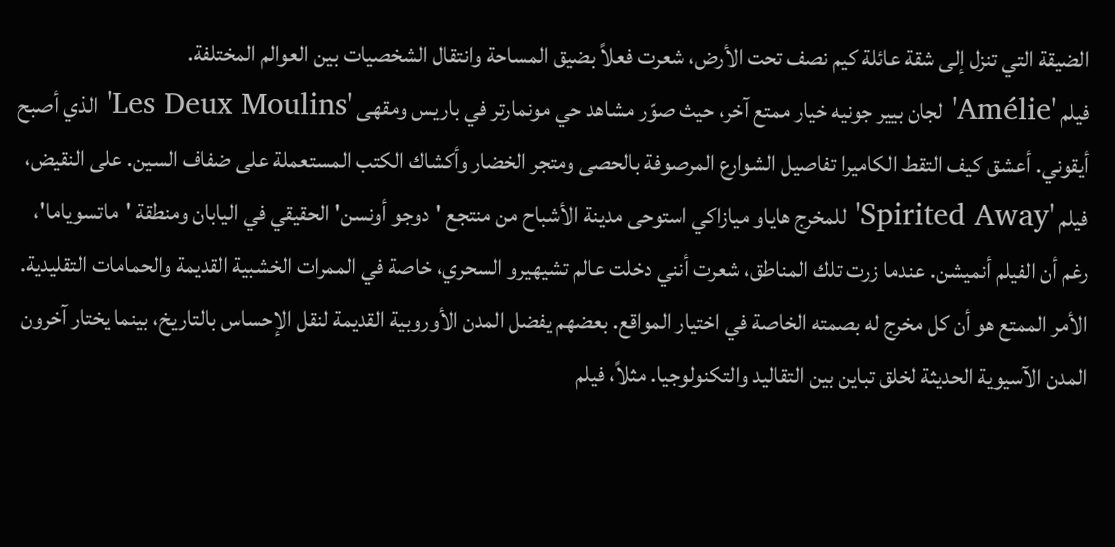الضيقة التي تنزل إلى شقة عائلة كيم نصف تحت الأرض، شعرت فعلاً بضيق المساحة وانتقال الشخصيات بين العوالم المختلفة.
فيلم 'Amélie' لجان بيير جونيه خيار ممتع آخر، حيث صوّر مشاهد حي مونمارتر في باريس ومقهى 'Les Deux Moulins' الذي أصبح أيقوني. أعشق كيف التقط الكاميرا تفاصيل الشوارع المرصوفة بالحصى ومتجر الخضار وأكشاك الكتب المستعملة على ضفاف السين. على النقيض، فيلم 'Spirited Away' للمخرج هاياو ميازاكي استوحى مدينة الأشباح من منتجع 'دوجو أونسن' الحقيقي في اليابان ومنطقة 'ماتسوياما'، رغم أن الفيلم أنميشن. عندما زرت تلك المناطق، شعرت أنني دخلت عالم تشيهيرو السحري، خاصة في الممرات الخشبية القديمة والحمامات التقليدية.
الأمر الممتع هو أن كل مخرج له بصمته الخاصة في اختيار المواقع. بعضهم يفضل المدن الأوروبية القديمة لنقل الإحساس بالتاريخ، بينما يختار آخرون المدن الآسيوية الحديثة لخلق تباين بين التقاليد والتكنولوجيا. مثلاً، فيلم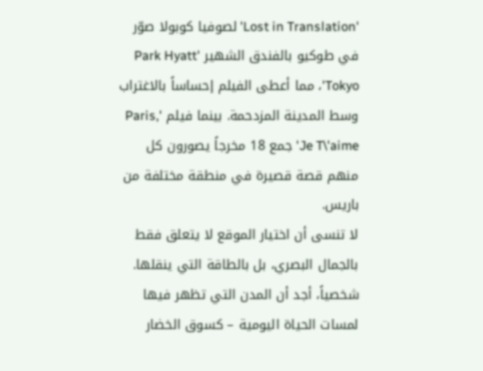'Lost in Translation' لصوفيا كوبولا صوّر في طوكيو بالفندق الشهير 'Park Hyatt Tokyo'، مما أعطى الفيلم إحساساً بالاغتراب وسط المدينة المزدحمة. بينما فيلم 'Paris, Je T\'aime' جمع 18 مخرجاً يصورون كل منهم قصة قصيرة في منطقة مختلفة من باريس.
لا تنسى أن اختيار الموقع لا يتعلق فقط بالجمال البصري، بل بالطاقة التي ينقلها. شخصياً، أجد أن المدن التي تظهر فيها لمسات الحياة اليومية – كسوق الخضار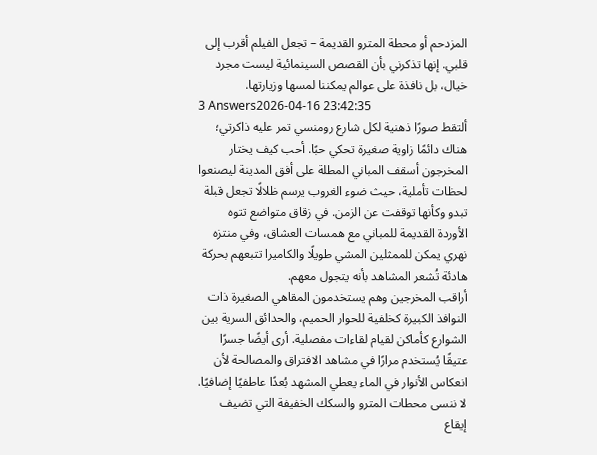المزدحم أو محطة المترو القديمة – تجعل الفيلم أقرب إلى قلبي. إنها تذكرني بأن القصص السينمائية ليست مجرد خيال، بل نافذة على عوالم يمكننا لمسها وزيارتها.
3 Answers2026-04-16 23:42:35
ألتقط صورًا ذهنية لكل شارع رومنسي تمر عليه ذاكرتي؛ هناك دائمًا زاوية صغيرة تحكي حبًا. أحب كيف يختار المخرجون أسقف المباني المطلة على أفق المدينة ليصنعوا لحظات تأملية، حيث ضوء الغروب يرسم ظلالًا تجعل قبلة تبدو وكأنها توقفت عن الزمن. في زقاق متواضع تتوه الأوردة القديمة للمباني مع همسات العشاق، وفي منتزه نهري يمكن للممثلين المشي طويلًا والكاميرا تتبعهم بحركة هادئة تُشعر المشاهد بأنه يتجول معهم.
أراقب المخرجين وهم يستخدمون المقاهي الصغيرة ذات النوافذ الكبيرة كخلفية للحوار الحميم، والحدائق السرية بين الشوارع كأماكن لقيام لقاءات مفصلية. أرى أيضًا جسرًا عتيقًا يُستخدم مرارًا في مشاهد الافتراق والمصالحة لأن انعكاس الأنوار في الماء يعطي المشهد بُعدًا عاطفيًا إضافيًا. لا ننسى محطات المترو والسكك الخفيفة التي تضيف إيقاع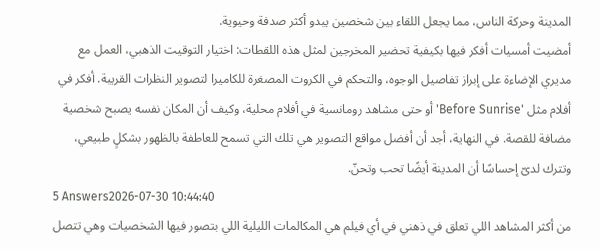المدينة وحركة الناس، مما يجعل اللقاء بين شخصين يبدو أكثر صدفة وحيوية.
أمضيت أمسيات أفكر فيها بكيفية تحضير المخرجين لمثل هذه اللقطات: اختيار التوقيت الذهبي، العمل مع مديري الإضاءة على إبراز تفاصيل الوجوه، والتحكم في الكروت المصغرة للكاميرا لتصوير النظرات القريبة. أفكر في أفلام مثل 'Before Sunrise' أو حتى مشاهد رومانسية في أفلام محلية، وكيف أن المكان نفسه يصبح شخصية مضافة للقصة. في النهاية، أجد أن أفضل مواقع التصوير هي تلك التي تسمح للعاطفة بالظهور بشكلٍ طبيعي، وتترك لدىّ إحساسًا أن المدينة أيضًا تحب وتحنّ.
5 Answers2026-07-30 10:44:40
من أكثر المشاهد اللي تعلق في ذهني في أي فيلم هي المكالمات الليلية اللي بتصور فيها الشخصيات وهي تتصل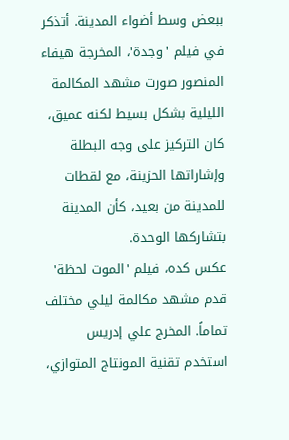ببعض وسط أضواء المدينة. أتذكر في فيلم 'وجدة'، المخرجة هيفاء المنصور صورت مشهد المكالمة الليلية بشكل بسيط لكنه عميق، كان التركيز على وجه البطلة وإشاراتها الحزينة، مع لقطات للمدينة من بعيد، كأن المدينة بتشاركها الوحدة.
عكس كده، فيلم 'الموت لحظة' قدم مشهد مكالمة ليلي مختلف تماماً. المخرج علي إدريس استخدم تقنية المونتاج المتوازي،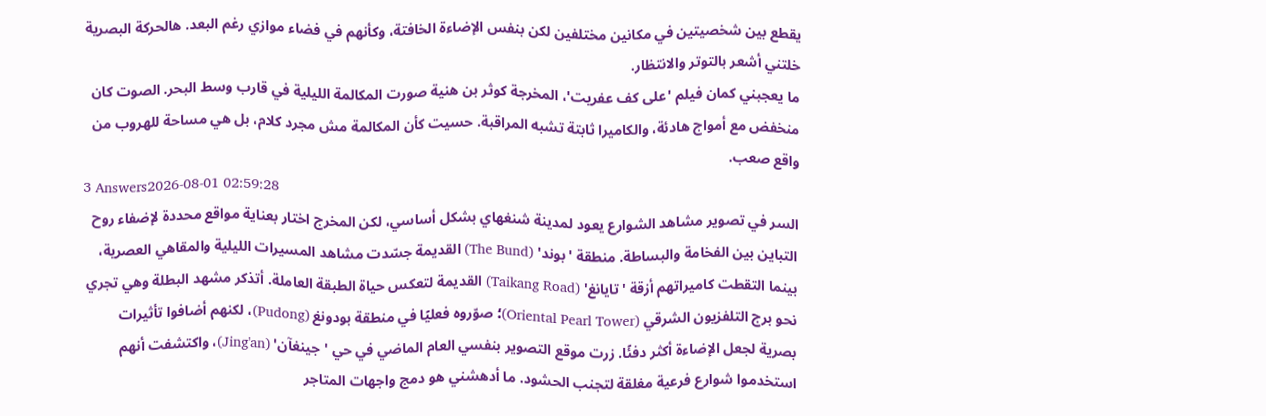يقطع بين شخصيتين في مكانين مختلفين لكن بنفس الإضاءة الخافتة، وكأنهم في فضاء موازي رغم البعد. هالحركة البصرية خلتني أشعر بالتوتر والانتظار.
ما يعجبني كمان فيلم 'على كف عفريت'، المخرجة كوثر بن هنية صورت المكالمة الليلية في قارب وسط البحر. الصوت كان منخفض مع أمواج هادئة، والكاميرا ثابتة تشبه المراقبة. حسيت كأن المكالمة مش مجرد كلام، بل هي مساحة للهروب من واقع صعب.
3 Answers2026-08-01 02:59:28
السر في تصوير مشاهد الشوارع يعود لمدينة شنغهاي بشكل أساسي، لكن المخرج اختار بعناية مواقع محددة لإضفاء روح التباين بين الفخامة والبساطة. منطقة 'بوند' (The Bund) القديمة جسّدت مشاهد المسيرات الليلية والمقاهي العصرية، بينما التقطت كاميراتهم أزقة 'تايانغ' (Taikang Road) القديمة لتعكس حياة الطبقة العاملة. أتذكر مشهد البطلة وهي تجري نحو برج التلفزيون الشرقي (Oriental Pearl Tower)؛ صوّروه فعليًا في منطقة بودونغ (Pudong)، لكنهم أضافوا تأثيرات بصرية لجعل الإضاءة أكثر دفئًا. زرت موقع التصوير بنفسي العام الماضي في حي 'جينغآن' (Jing'an)، واكتشفت أنهم استخدموا شوارع فرعية مغلقة لتجنب الحشود. ما أدهشني هو دمج واجهات المتاجر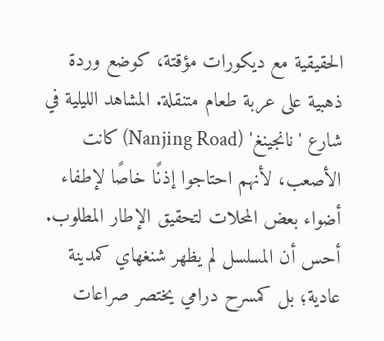الحقيقية مع ديكورات مؤقتة، كوضع وردة ذهبية على عربة طعام متنقلة. المشاهد الليلية في شارع 'نانجينغ' (Nanjing Road) كانت الأصعب، لأنهم احتاجوا إذنًا خاصًا لإطفاء أضواء بعض المحلات لتحقيق الإطار المطلوب. أحس أن المسلسل لم يظهر شنغهاي كمدينة عادية؛ بل كمسرح درامي يختصر صراعات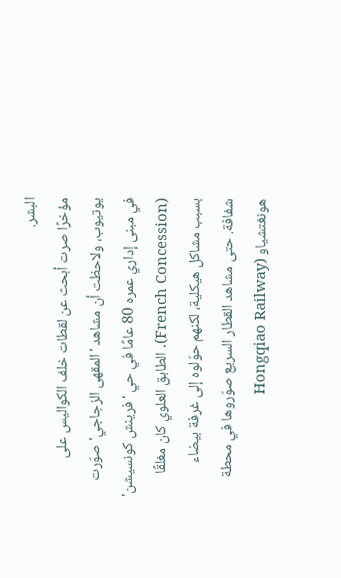البشر.
مؤخرًا صرت أبحث عن لقطات خلف الكواليس على يوتيوب، ولاحظت أن مشاهد 'المقهى الزجاجي' صوّرت في مبنى إداري عمره 80 عامًا في حي 'فرينش كونسيشن' (French Concession). الطابق العلوي كان مغلقًا بسبب مشاكل هيكلية، لكنهم حوّلوه إلى غرفة بيضاء شفافة. حتى مشاهد القطار السريع صوّروها في محطة هونغتشياو (Hongqiao Railway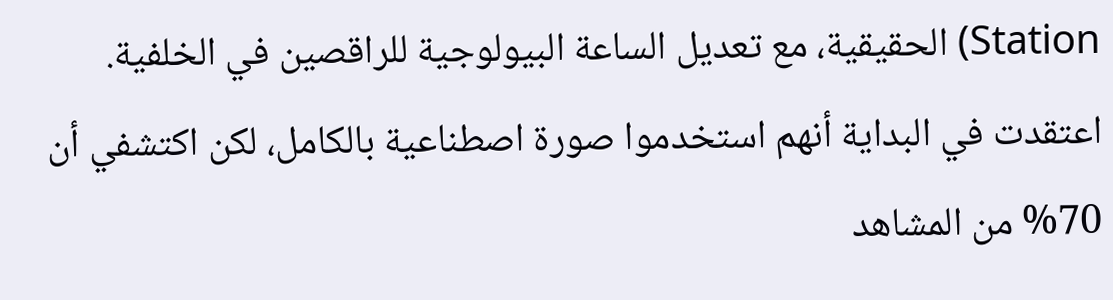Station) الحقيقية، مع تعديل الساعة البيولوجية للراقصين في الخلفية. اعتقدت في البداية أنهم استخدموا صورة اصطناعية بالكامل، لكن اكتشفي أن 70% من المشاهد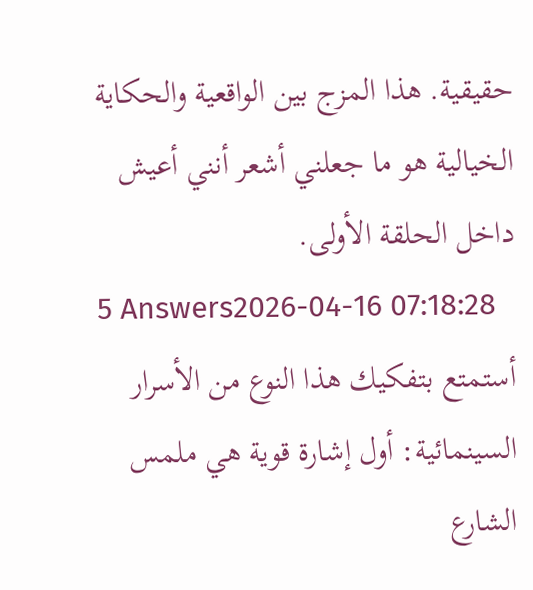حقيقية. هذا المزج بين الواقعية والحكاية الخيالية هو ما جعلني أشعر أنني أعيش داخل الحلقة الأولى.
5 Answers2026-04-16 07:18:28
أستمتع بتفكيك هذا النوع من الأسرار السينمائية: أول إشارة قوية هي ملمس الشارع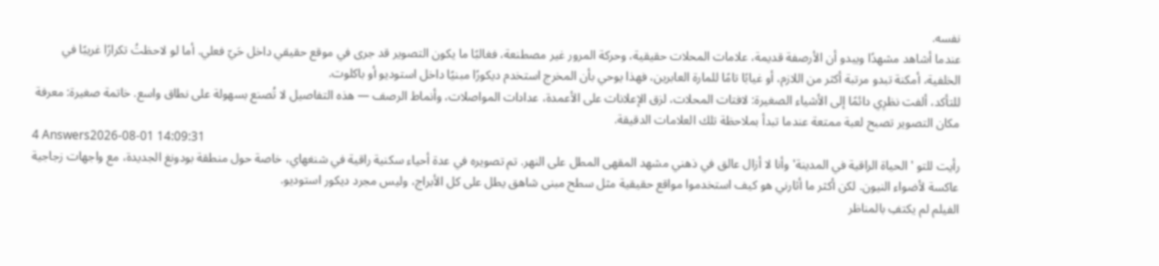نفسه.
عندما أشاهد مشهدًا ويبدو أن الأرصفة قديمة، علامات المحلات حقيقية، وحركة المرور غير مصطنعة، فغالبًا ما يكون التصوير قد جرى في موقع حقيقي داخل حَيّ فعلي. أما لو لاحظتُ تكرارًا غريبًا في الخلفية، أمكنة تبدو مرتبة أكثر من اللازم، أو غيابًا تامًا للمارة العابرين، فهذا يوحي بأن المخرج استخدم ديكورًا مبنيًا داخل استوديو أو باكلوت.
للتأكد، ألفت نظرِي دائمًا إلى الأشياء الصغيرة: لافتات المحلات، لزق الإعلانات على الأعمدة، عدادات المواصلات، وأنماط الرصف — هذه التفاصيل لا تُصنع بسهولة على نطاق واسع. خاتمة صغيرة: معرفة مكان التصوير تصبح لعبة ممتعة عندما تبدأ بملاحظة تلك العلامات الدقيقة.
4 Answers2026-08-01 14:09:31
رأيت للتو 'الحياة الراقية في المدينة' وأنا لا أزال عالق في ذهني مشهد المقهى المطل على النهر. تم تصويره في عدة أحياء سكنية راقية في شنغهاي، خاصة حول منطقة بودونغ الجديدة، مع واجهات زجاجية عاكسة لأضواء النيون. لكن أكثر ما أثارني هو كيف استخدموا مواقع حقيقية مثل سطح مبنى شاهق يطل على كل الأبراج، وليس مجرد ديكور استوديو.
الفيلم لم يكتفِ بالمناظر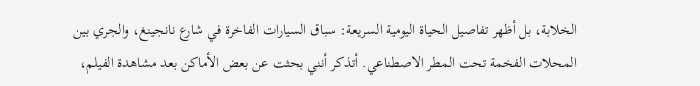الخلابة، بل أظهر تفاصيل الحياة اليومية السريعة: سباق السيارات الفاخرة في شارع نانجينغ، والجري بين المحلات الفخمة تحت المطر الاصطناعي. أتذكر أنني بحثت عن بعض الأماكن بعد مشاهدة الفيلم،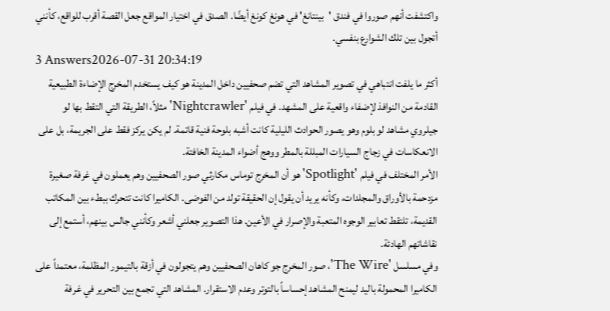واكتشفت أنهم صوروا في فندق 'بينتانغ' في هونغ كونغ أيضًا. الصدق في اختيار المواقع جعل القصة أقرب للواقع، كأنني أتجول بين تلك الشوارع بنفسي.
3 Answers2026-07-31 20:34:19
أكثر ما يلفت انتباهي في تصوير المشاهد التي تضم صحفيين داخل المدينة هو كيف يستخدم المخرج الإضاءة الطبيعية القادمة من النوافذ لإضفاء واقعية على المشهد. في فيلم 'Nightcrawler' مثلاً، الطريقة التي التقط بها لو جيلروي مشاهد لو بلوم وهو يصور الحوادث الليلية كانت أشبه بلوحة فنية قاتمة. لم يكن يركز فقط على الجريمة، بل على الانعكاسات في زجاج السيارات المبللة بالمطر ووهج أضواء المدينة الخافتة.
الأمر المختلف في فيلم 'Spotlight' هو أن المخرج توماس مكارثي صور الصحفيين وهم يعملون في غرفة صغيرة مزدحمة بالأوراق والمجلدات، وكأنه يريد أن يقول إن الحقيقة تولد من الفوضى. الكاميرا كانت تتحرك ببطء بين المكاتب القديمة، تلتقط تعابير الوجوه المتعبة والإصرار في الأعين. هذا التصوير جعلني أشعر وكأنني جالس بينهم، أستمع إلى نقاشاتهم الهادئة.
وفي مسلسل 'The Wire'، صور المخرج جو كاهان الصحفيين وهم يتجولون في أزقة بالتيمور المظلمة، معتمداً على الكاميرا المحمولة باليد ليمنح المشاهد إحساساً بالتوتر وعدم الاستقرار. المشاهد التي تجمع بين التحرير في غرفة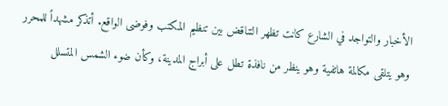الأخبار والتواجد في الشارع كانت تظهر التناقض بين تنظيم المكتب وفوضى الواقع. أتذكر مشهداً للمحرر وهو يتلقى مكالمة هاتفية وهو ينظر من نافذة تطل على أبراج المدينة، وكأن ضوء الشمس المتسلل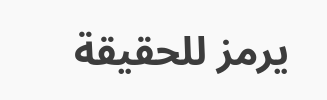يرمز للحقيقة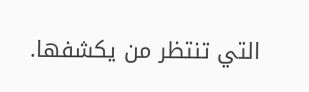التي تنتظر من يكشفها.